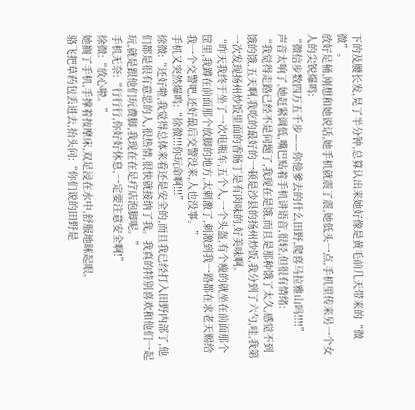下的及腰长发,晃了半分钟,总算认出来她好像是黄毛前几天带来的“微微”。
放好足桶,刚想和她说话,她手机就震了震,她低头一点,手机里传来另一个女人的尖锐爆鸣:
“微信步数四万五千步——你他爹去的什么田野,爬喜马拉雅山吗!!!!”
声音太响了,她赶紧调低,嘴巴贴着手机讲语音,很轻,但很有情绪:
“我觉得走路已经不是问题了,我现在是饿,而且是那种饿了太久,感觉不到饿的饿,五天啊,我吃的最好的一顿是沙县的扬州炒饭,我分到了六勺,哇,我第一次发现扬州炒饭里面的香肠丁是有肉味的,好美味啊。
“昨天我终于坐了一次电瓶车,五个人,一个头盔,有个瘦的就坐在前面那个筐里,我蹲在前面那个放脚的地方,太刺激了,刺激到我一路都在求老天赐给我一个交警吧,还好最后交警没来,人也没事。”
手机又突然爆鸣:“徐微!!!你玩命啊!!!”
徐微:“还好啦,我觉得总体来看还是安全的,而且我已经打入田野内部了,他们都是很有意思的人,很热情,很快就接纳了我。我真的特别喜欢和他们一起玩,就是跟他们玩费脚,我现在在足疗店泡脚呢。”
手机无奈:“行行行,你好好休息,一定要注意安全啊!”
徐微:“放心啦。”
她搁了手机,手撑着按摩床,双足浸在水中,舒服地眯起眼。
骆飞把草药包丢进去,抬头问:“你们说的田野是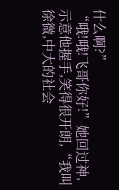什么啊?”
“哦!哦!飞哥你好!”她回过神,示意他握手,笑得很开朗,“我叫徐微,中大的社会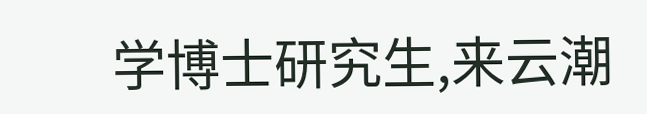学博士研究生,来云潮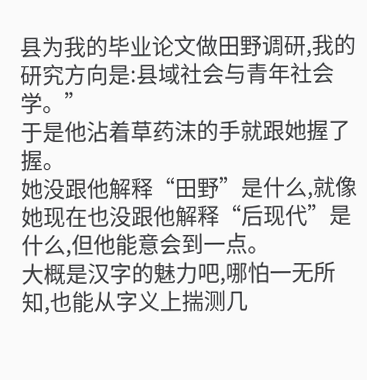县为我的毕业论文做田野调研,我的研究方向是:县域社会与青年社会学。”
于是他沾着草药沫的手就跟她握了握。
她没跟他解释“田野”是什么,就像她现在也没跟他解释“后现代”是什么,但他能意会到一点。
大概是汉字的魅力吧,哪怕一无所知,也能从字义上揣测几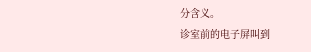分含义。
诊室前的电子屏叫到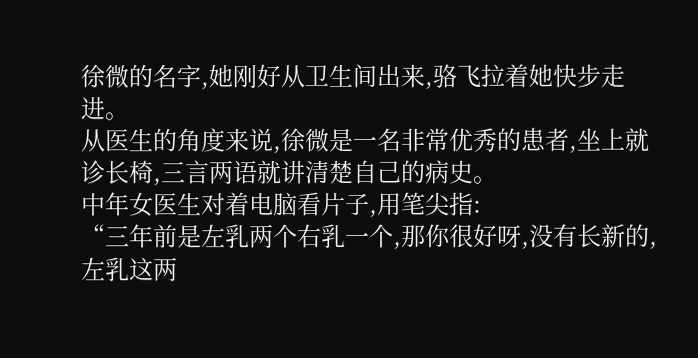徐微的名字,她刚好从卫生间出来,骆飞拉着她快步走进。
从医生的角度来说,徐微是一名非常优秀的患者,坐上就诊长椅,三言两语就讲清楚自己的病史。
中年女医生对着电脑看片子,用笔尖指:
“三年前是左乳两个右乳一个,那你很好呀,没有长新的,左乳这两